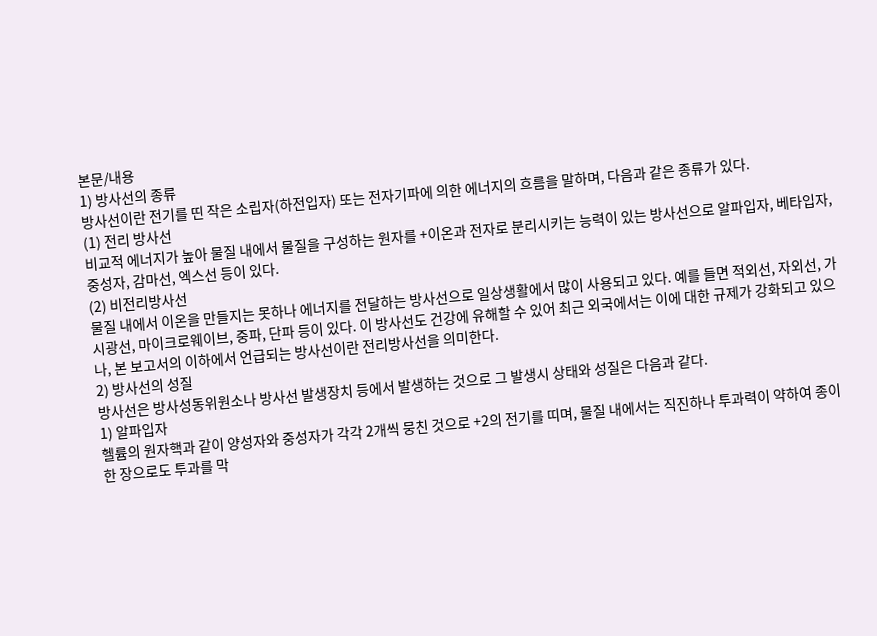본문/내용
1) 방사선의 종류
방사선이란 전기를 띤 작은 소립자(하전입자) 또는 전자기파에 의한 에너지의 흐름을 말하며, 다음과 같은 종류가 있다.
(1) 전리 방사선
비교적 에너지가 높아 물질 내에서 물질을 구성하는 원자를 +이온과 전자로 분리시키는 능력이 있는 방사선으로 알파입자, 베타입자, 중성자, 감마선, 엑스선 등이 있다.
(2) 비전리방사선
물질 내에서 이온을 만들지는 못하나 에너지를 전달하는 방사선으로 일상생활에서 많이 사용되고 있다. 예를 들면 적외선, 자외선, 가시광선, 마이크로웨이브, 중파, 단파 등이 있다. 이 방사선도 건강에 유해할 수 있어 최근 외국에서는 이에 대한 규제가 강화되고 있으나, 본 보고서의 이하에서 언급되는 방사선이란 전리방사선을 의미한다.
2) 방사선의 성질
방사선은 방사성동위원소나 방사선 발생장치 등에서 발생하는 것으로 그 발생시 상태와 성질은 다음과 같다.
1) 알파입자
헬륨의 원자핵과 같이 양성자와 중성자가 각각 2개씩 뭉친 것으로 +2의 전기를 띠며, 물질 내에서는 직진하나 투과력이 약하여 종이 한 장으로도 투과를 막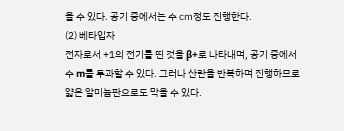을 수 있다. 공기 중에서는 수 ㎝정도 진행한다.
(2) 베타입자
전자로서 +1의 전기를 띤 것을 β+로 나타내며, 공기 중에서 수 m를 투과할 수 있다. 그러나 산란을 반복하며 진행하므로 얇은 알미늄판으로도 막을 수 있다.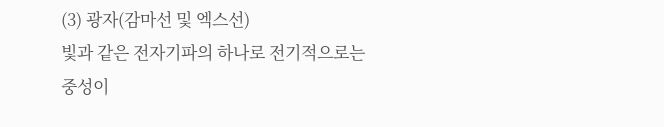(3) 광자(감마선 및 엑스선)
빛과 같은 전자기파의 하나로 전기적으로는 중성이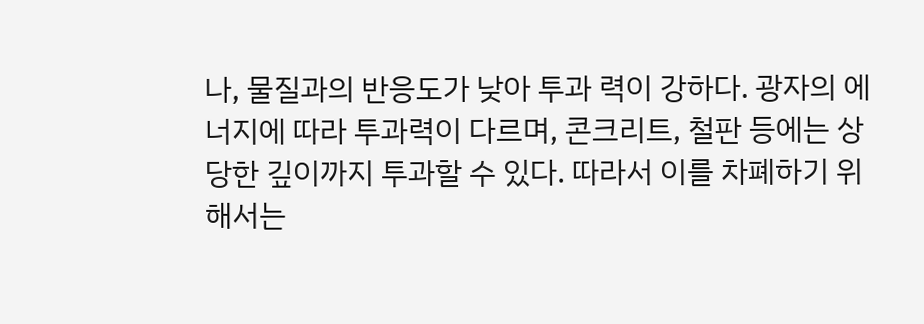나, 물질과의 반응도가 낮아 투과 력이 강하다. 광자의 에너지에 따라 투과력이 다르며, 콘크리트, 철판 등에는 상당한 깊이까지 투과할 수 있다. 따라서 이를 차폐하기 위해서는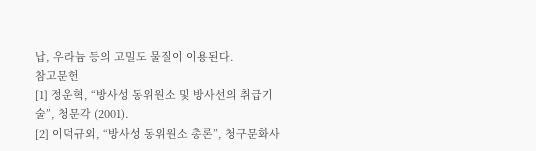납, 우라늄 등의 고밀도 물질이 이용된다.
참고문헌
[1] 정운혁, “방사성 동위원소 및 방사선의 취급기술”, 청문각 (2001).
[2] 이덕규외, “방사성 동위원소 총론”, 청구문화사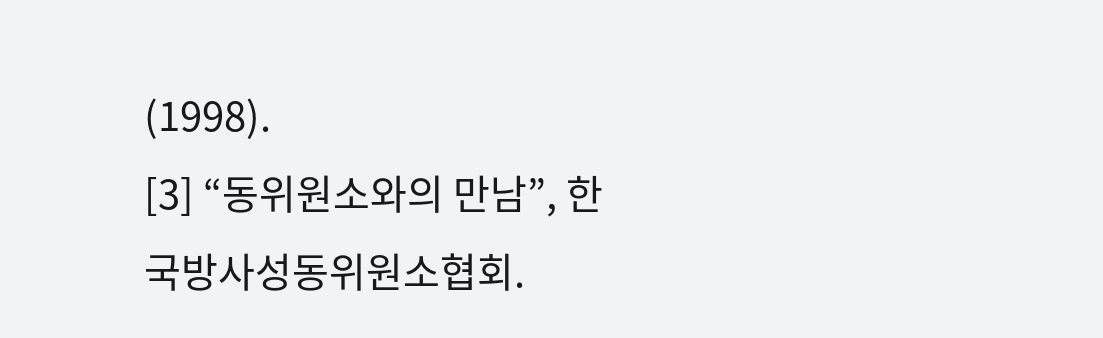(1998).
[3] “동위원소와의 만남”, 한국방사성동위원소협회.